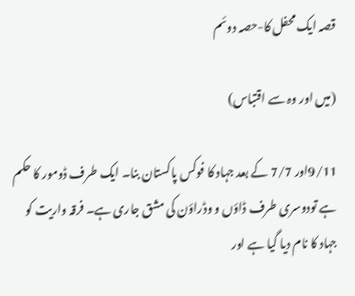قصہ ایک محفل کا-حصہ دوئم

(میں اور وہ سے اقتباس)

9/11اور 7/7 کے بعد جہاد کا فوکس پاکستان بنا۔ ایک طرف ڈومور کا حکم ہے تودوسری طرف ڈاؤں و وڈراؤن کی مشق جاری ہے۔ فرقہ واریت کو جہاد کا نام دیا گیا ہے اور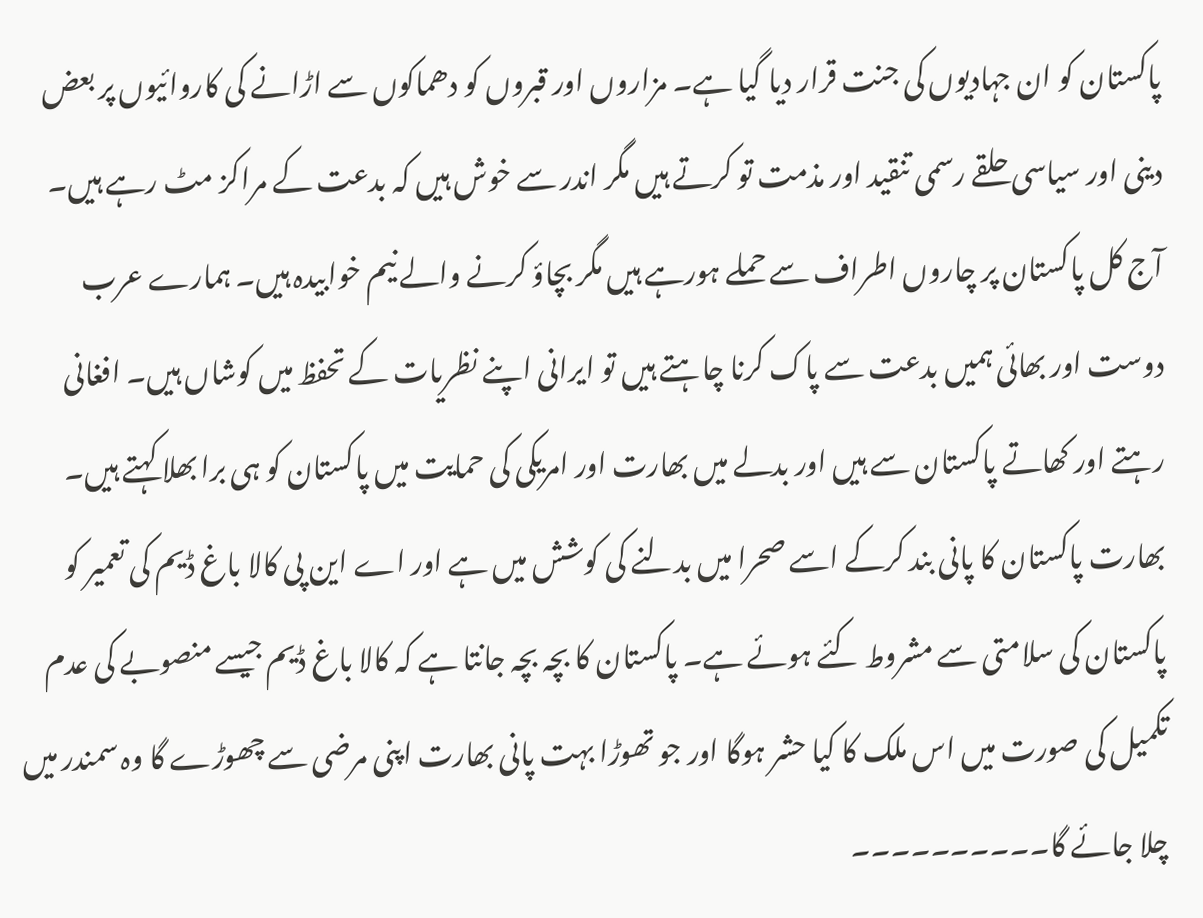پاکستان کو ان جہادیوں کی جنت قرار دیا گیا ہے۔ مزاروں اور قبروں کو دھماکوں سے اڑانے کی کاروائیوں پر بعض دینی اور سیاسی حلقے رسمی تنقید اور مذمت تو کرتے ہیں مگر اندر سے خوش ہیں کہ بدعت کے مراکز مٹ رہے ہیں۔ آج کل پاکستان پر چاروں اطراف سے حملے ہورہے ہیں مگر بچاؤ کرنے والے نیم خوابیدہ ہیں۔ ہمارے عرب دوست اور بھائی ہمیں بدعت سے پاک کرنا چاہتے ہیں تو ایرانی اپنے نظریات کے تحفظ میں کوشاں ہیں۔ افغانی رہتے اور کھاتے پاکستان سے ہیں اور بدلے میں بھارت اور امریکی کی حمایت میں پاکستان کو ہی برا بھلا کہتے ہیں۔ بھارت پاکستان کا پانی بند کرکے اسے صحرا میں بدلنے کی کوشش میں ہے اور اے این پی کالا باغ ڈیم کی تعمیر کو پاکستان کی سلامتی سے مشروط کئے ہوئے ہے۔ پاکستان کا بچہ بچہ جانتا ہے کہ کالا باغ ڈیم جیسے منصوبے کی عدم تکمیل کی صورت میں اس ملک کا کیا حشر ہوگا اور جو تھوڑا بہت پانی بھارت اپنی مرضی سے چھوڑے گا وہ سمندر میں چلا جائے گا۔۔۔۔۔۔۔۔۔۔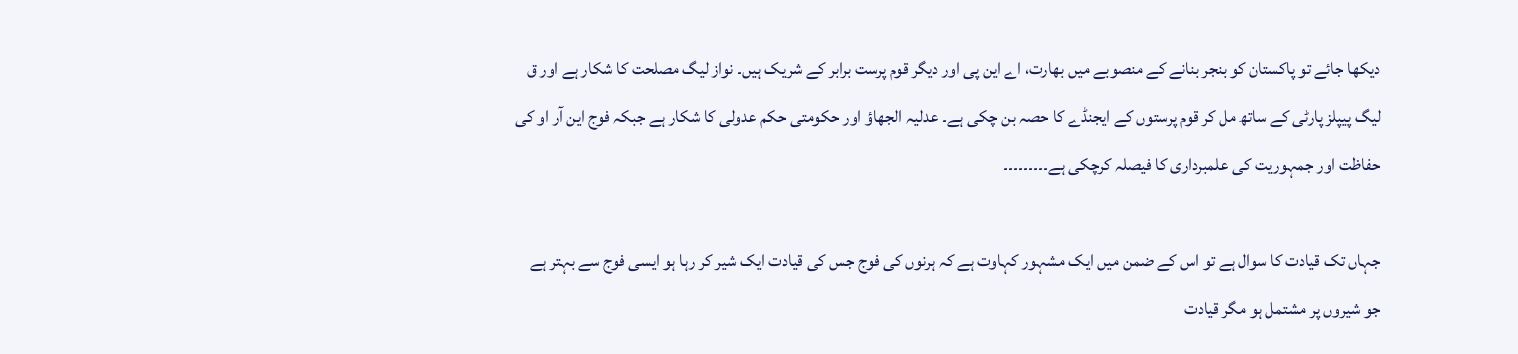دیکھا جائے تو پاکستان کو بنجر بنانے کے منصوبے میں بھارت، اے این پی اور دیگر قوم پرست برابر کے شریک ہیں۔ نواز لیگ مصلحت کا شکار ہے اور ق لیگ پیپلز پارٹی کے ساتھ مل کر قوم پرستوں کے ایجنڈے کا حصہ بن چکی ہے۔ عدلیہ الجھاؤ اور حکومتی حکم عدولی کا شکار ہے جبکہ فوج این آر او کی حفاظت اور جمہوریت کی علمبرداری کا فیصلہ کرچکی ہے۔۔۔۔۔۔۔۔۔

جہاں تک قیادت کا سوال ہے تو اس کے ضمن میں ایک مشہور کہاوت ہے کہ ہرنوں کی فوج جس کی قیادت ایک شیر کر رہا ہو ایسی فوج سے بہتر ہے جو شیروں پر مشتمل ہو مگر قیادت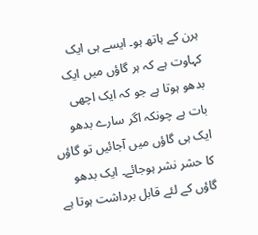ہرن کے ہاتھ ہو۔ ایسے ہی ایک کہاوت ہے کہ ہر گاؤں میں ایک بدھو ہوتا ہے جو کہ ایک اچھی بات ہے چونکہ اگر سارے بدھو ایک ہی گاؤں میں آجائیں تو گاؤں کا حشر نشر ہوجائے۔ ایک بدھو گاؤں کے لئے قابل برداشت ہوتا ہے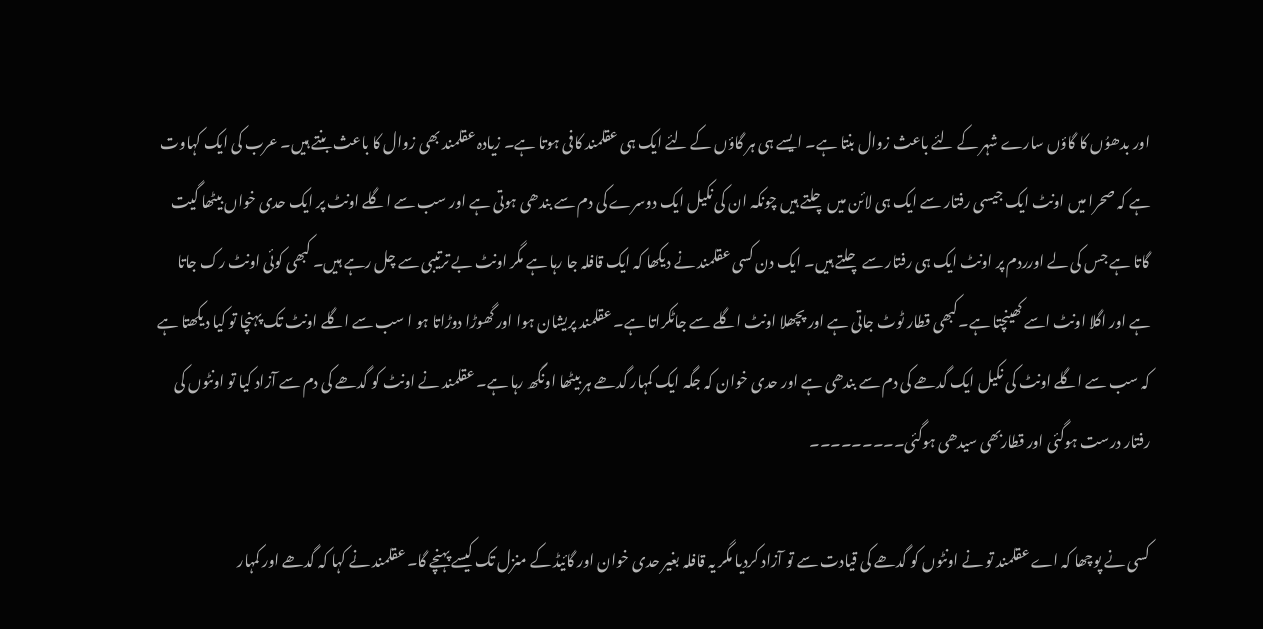اور بدھوُں کا گاؤں سارے شہر کے لئے باعث زوال بنتا ہے۔ ایسے ہی ہر گاؤں کے لئے ایک ہی عقلمند کافی ہوتا ہے۔ زیادہ عقلمند بھی زوال کا باعث بنتے ہیں۔ عرب کی ایک کہاوت ہے کہ صحرا میں اونٹ ایک جیسی رفتار سے ایک ہی لائن میں چلتے ہیں چونکہ ان کی نکیل ایک دوسرے کی دم سے بندھی ہوتی ہے اور سب سے اگلے اونٹ پر ایک حدی خواں بیٹھا گیت گاتا ہے جس کی لے اورردم پر اونٹ ایک ہی رفتار سے چلتے ہیں۔ ایک دن کسی عقلمند نے دیکھا کہ ایک قافلہ جا رہا ہے مگر اونٹ بے ترتیبی سے چل رہے ہیں۔ کبھی کوئی اونٹ رک جاتا ہے اور اگلا اونٹ اسے کھینچتا ہے۔کبھی قطار ٹوٹ جاتی ہے اور پچھلا اونٹ اگلے سے جاٹکراتا ہے۔ عقلمند پریشان ہوا اور گھوڑا دوڑاتا ہو ا سب سے اگلے اونٹ تک پہنچا تو کیا دیکھتا ہے کہ سب سے اگلے اونٹ کی نکیل ایک گدھے کی دم سے بندھی ہے اور حدی خوان کہ جگہ ایک کمہار گدھے ہر بیٹھا اونگھ رہا ہے۔ عقلمند نے اونٹ کو گدھے کی دم سے آزاد کیا تو اونٹوں کی رفتار درست ہوگئی اور قطاربھی سیدھی ہوگئی۔۔۔۔۔۔۔۔۔

کسی نے پوچھا کہ اے عقلمند تو نے اونٹوں کو گدھے کی قیادت سے تو آزاد کردیا مگر یہ قافلہ بغیر حدی خوان اور گائیڈ کے منزل تک کیسے پہنچے گا۔ عقلمند نے کہا کہ گدھے اور کمہار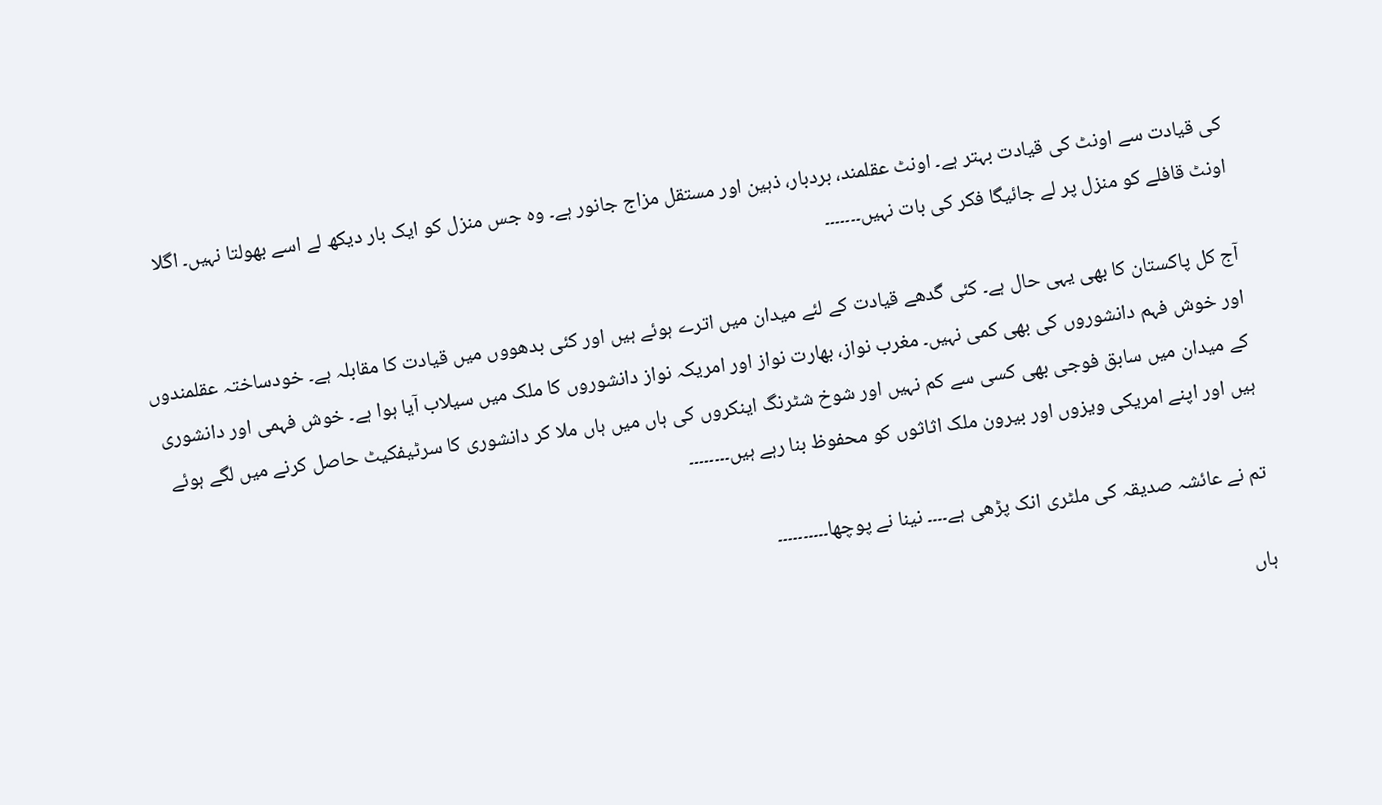کی قیادت سے اونٹ کی قیادت بہتر ہے۔ اونٹ عقلمند، بردبار، ذہین اور مستقل مزاج جانور ہے۔ وہ جس منزل کو ایک بار دیکھ لے اسے بھولتا نہیں۔ اگلا اونٹ قافلے کو منزل پر لے جائیگا فکر کی بات نہیں۔۔۔۔۔۔۔

آج کل پاکستان کا بھی یہی حال ہے۔ کئی گدھے قیادت کے لئے میدان میں اترے ہوئے ہیں اور کئی بدھووں میں قیادت کا مقابلہ ہے۔ خودساختہ عقلمندوں اور خوش فہم دانشوروں کی بھی کمی نہیں۔ مغرب نواز، بھارت نواز اور امریکہ نواز دانشوروں کا ملک میں سیلاب آیا ہوا ہے۔ خوش فہمی اور دانشوری کے میدان میں سابق فوجی بھی کسی سے کم نہیں اور شوخ شٹرنگ اینکروں کی ہاں میں ہاں ملا کر دانشوری کا سرٹیفکیٹ حاصل کرنے میں لگے ہوئے ہیں اور اپنے امریکی ویزوں اور بیرون ملک اثاثوں کو محفوظ بنا رہے ہیں۔۔۔۔۔۔۔۔

تم نے عائشہ صدیقہ کی ملٹری انک پڑھی ہے۔۔۔۔ نینا نے پوچھا۔۔۔۔۔۔۔۔۔۔

ہاں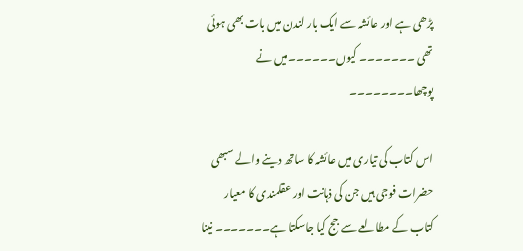پڑھی ہے اور عائشہ سے ایک بار لندن میں بات بھی ہوئی تھی ۔۔۔۔۔۔۔ کیوں۔۔۔۔۔۔میں نے پوچھا۔۔۔۔۔۔۔۔

اس کتاب کی تیاری میں عائشہ کا ساتھ دینے والے سبھی حضرات فوجی ہیں جن کی ذہانت اور عقلمندی کا معیار کتاب کے مطالعے سے جج کیا جاسکتا ہے۔۔۔۔۔۔۔ نینا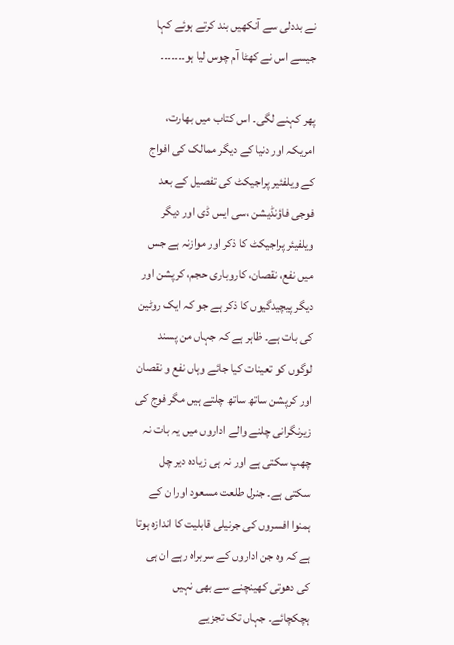نے بددلی سے آنکھیں بند کرتے ہوئے کہا جیسے اس نے کھٹا آم چوس لیا ہو۔۔۔۔۔۔۔

پھر کہنے لگی۔ اس کتاب میں بھارت، امریکہ اور دنیا کے دیگر ممالک کی افواج کے ویلفئیر پراجیکٹ کی تفصیل کے بعد فوجی فاؤنڈیشن ،سی ایس ڈی اور دیگر ویلفیئر پراجیکٹ کا ذکر اور موازنہ ہے جس میں نفع، نقصان، کاروباری حجم، کرپشن اور دیگر پیچیدگیوں کا ذکر ہے جو کہ ایک روٹین کی بات ہے۔ ظاہر ہے کہ جہاں من پسند لوگوں کو تعینات کیا جائے وہاں نفع و نقصان اور کرپشن ساتھ ساتھ چلتے ہیں مگر فوج کی زیرنگرانی چلنے والے اداروں میں یہ بات نہ چھپ سکتی ہے اور نہ ہی زیادہ دیر چل سکتی ہے۔ جنرل طلعت مسعود اورا ن کے ہمنوا افسروں کی جرنیلی قابلیت کا اندازہ ہوتا ہے کہ وہ جن اداروں کے سربراہ رہے ان ہی کی دھوتی کھینچنے سے بھی نہیں ہچکچائے۔ جہاں تک تجزیے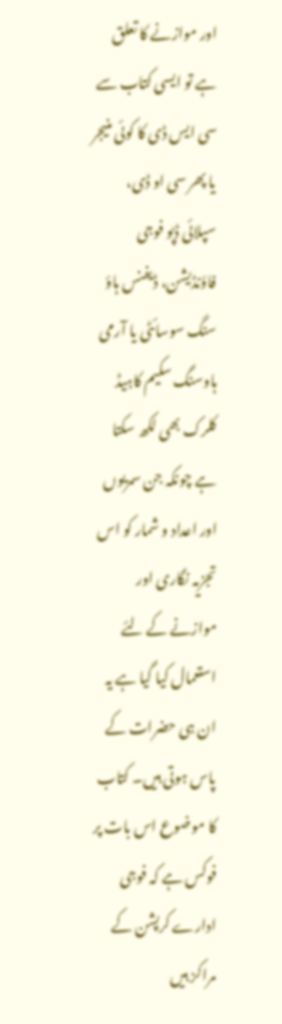اور موازنے کا تعلق ہے تو ایسی کتاب سے سی ایس ڈی کا کوئی منیجر یا پھر سی او ڈی، سپلائی ڈپو فوجی فاؤنڈیشن، ڈیفنس ہاؤ سنگ سوسائٹی یا آرمی ہاوسنگ سکیم کاہیڈ کلرک بھی لکھ سکتا ہے چونکہ جن سمریوں اور اعداد و شمار کو اس تجزیہ نگاری اور موازنے کے لئے استعمال کیا گیا ہے یہ ان ہی حضرات کے پاس ہوتی ہیں۔ کتاب کا موضوع اس بات پر فوکس ہے کہ فوجی ادارے کرپشن کے مراکز ہیں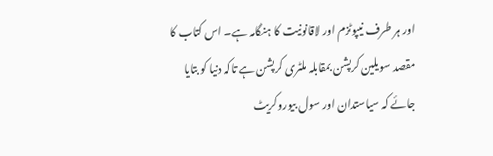اور ہر طرف نیپوٹزم اور لاقانونیت کا ہنگامہ ہے۔ اس کتاب کا مقصد سویلین کرپشن بمقابلہ ملٹری کرپشن ہے تاکہ دنیا کو بتایا جائے کہ سیاستدان اور سول بیوروکریٹ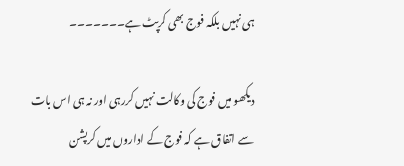ہی نہیں بلکہ فوج بھی کرپٹ ہے۔۔۔۔۔۔۔

دیکھو میں فوج کی وکالت نہیں کررہی اور نہ ہی اس بات سے اتفاق ہے کہ فوج کے اداروں میں کرپشن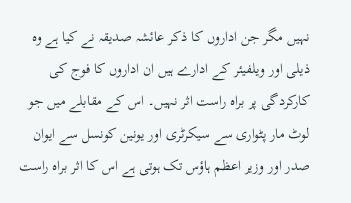نہیں مگر جن اداروں کا ذکر عائشہ صدیقہ نے کیا ہے وہ ذیلی اور ویلفیئر کے ادارے ہیں ان اداروں کا فوج کی کارکردگی پر براہ راست اثر نہیں۔ اس کے مقابلے میں جو لوٹ مار پٹواری سے سیکرٹری اور یونین کونسل سے ایوان صدر اور وزیر اعظم ہاؤس تک ہوتی ہے اس کا اثر براہ راست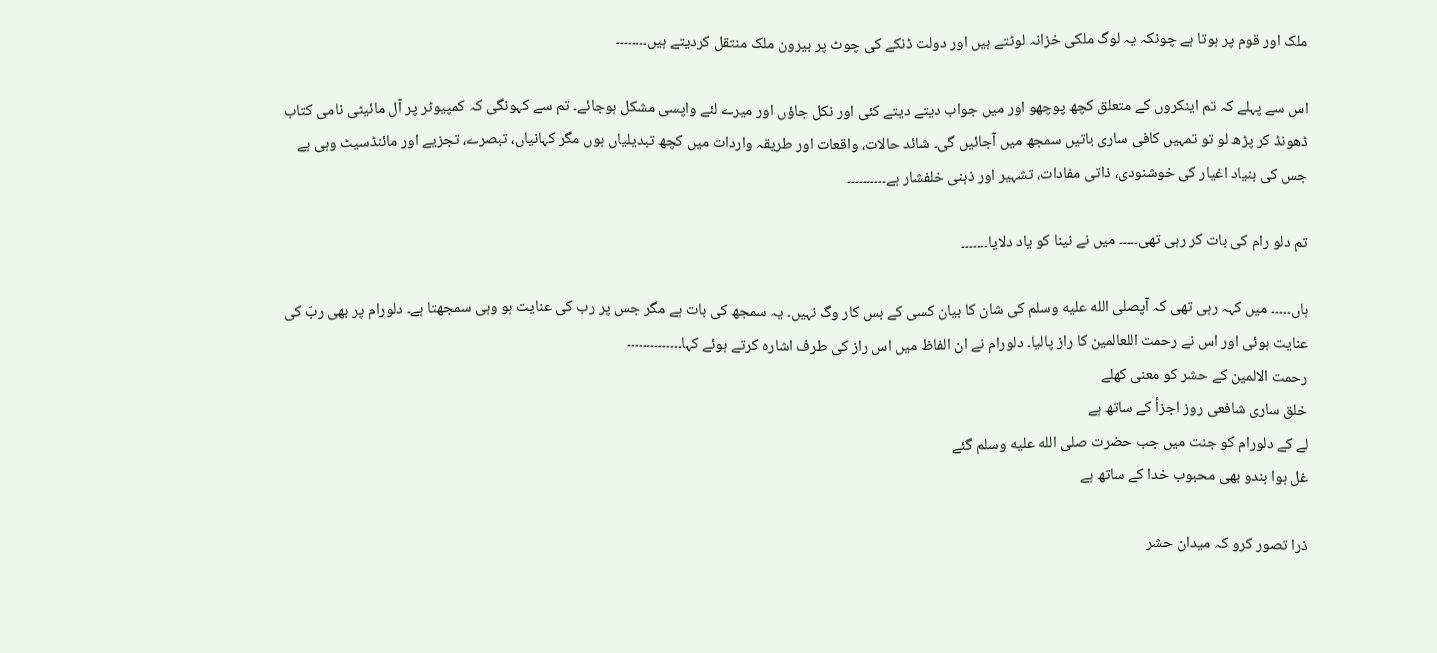ملک اور قوم پر ہوتا ہے چونکہ یہ لوگ ملکی خزانہ لوٹتے ہیں اور دولت ڈنکے کی چوٹ پر بیرون ملک منتقل کردیتے ہیں۔۔۔۔۔۔۔۔

اس سے پہلے کہ تم اینکروں کے متعلق کچھ پوچھو اور میں جواب دیتے دیتے کئی اور نکل جاؤں اور میرے لئے واپسی مشکل ہوجائے۔ تم سے کہونگی کہ کمپیوٹر پر آل مائیٹی نامی کتاب ڈھونڈ کر پڑھ لو تو تمہیں کافی ساری باتیں سمجھ میں آجائیں گی۔ شائد حالات، واقعات اور طریقہ واردات میں کچھ تبدیلیاں ہوں مگر کہانیاں، تبصرے، تجزیے اور مائنڈسیٹ وہی ہے جس کی بنیاد اغیار کی خوشنودی، ذاتی مفادات، تشہیر اور ذہنی خلفشار ہے۔۔۔۔۔۔۔۔۔۔

تم دلو رام کی بات کر رہی تھی۔۔۔۔۔ میں نے نینا کو یاد دلایا۔۔۔۔۔۔۔

ہاں۔۔۔۔۔ میں کہہ رہی تھی کہ آپصلى الله عليه وسلم کی شان کا بیان کسی کے بس کار وگ نہیں۔ یہ سمجھ کی بات ہے مگر جس پر رب کی عنایت ہو وہی سمجھتا ہے۔ دلورام پر بھی ربّ کی عنایت ہوئی اور اس نے رحمت اللعالمین کا راز پالیا۔ دلورام نے ان الفاظ میں اس راز کی طرف اشارہ کرتے ہوئے کہا۔۔۔۔۔۔۔۔۔۔۔۔۔۔
رحمت الالمین کے حشر کو معنی کھلے
خلق ساری شافعی روز اجزأ کے ساتھ ہے
لے کے دلورام کو جنت میں جب حضرت صلى الله عليه وسلم گئے
غل ہوا ہندو بھی محبوب خدا کے ساتھ ہے

ذرا تصور کرو کہ میدان حشر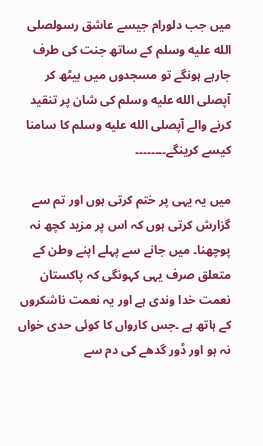میں جب دلورام جیسے عاشق رسولصلى الله عليه وسلم کے ساتھ جنت کی طرف جارہے ہونگے تو مسجدوں میں بیٹھ کر آپصلى الله عليه وسلم کی شان پر تنقید کرنے والے آپصلى الله عليه وسلم کا سامنا کیسے کرینگے۔۔۔۔۔۔۔۔

میں یہ یہی پر ختم کرتی ہوں اور تم سے گزارش کرتی ہوں کہ اس پر مزید کچھ نہ پوچھنا۔ میں جانے سے پہلے اپنے وطن کے متعلق صرف یہی کہونگی کہ پاکستان نعمت خدا وندی ہے اور یہ نعمت ناشکروں کے ہاتھ ہے ۔جس کارواں کا کوئی حدی خواں نہ ہو اور ڈور گدھے کی دم سے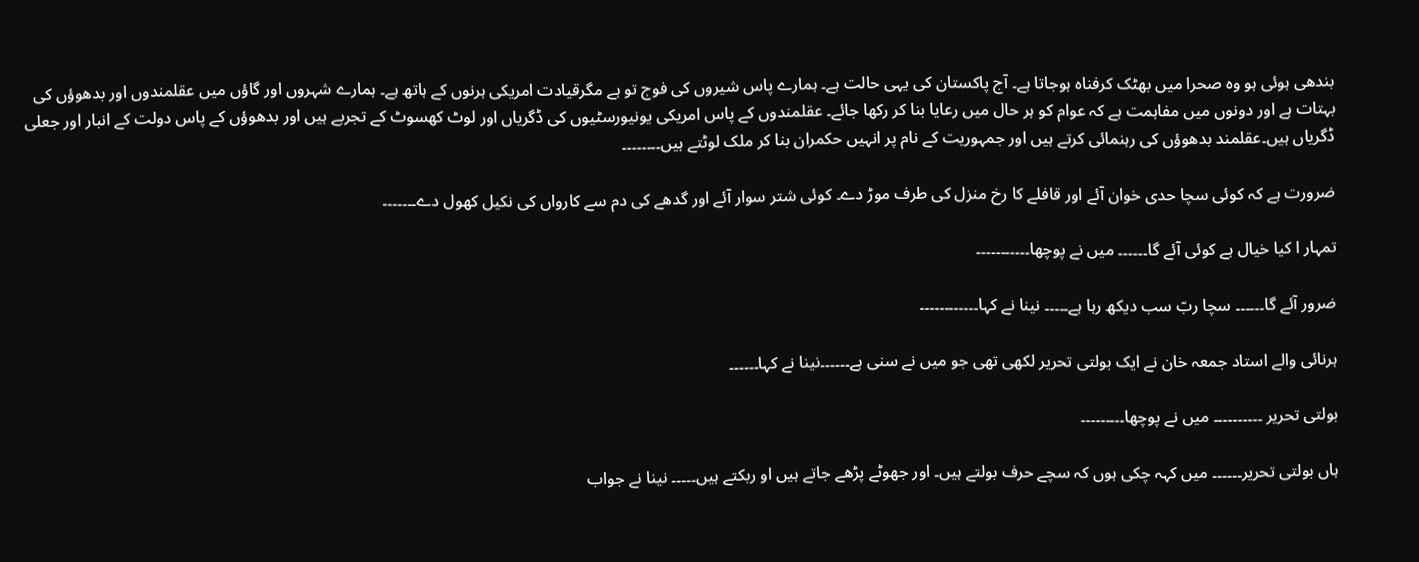بندھی ہوئی ہو وہ صحرا میں بھٹک کرفناہ ہوجاتا ہے۔ آج پاکستان کی یہی حالت ہے۔ ہمارے پاس شیروں کی فوج تو ہے مگرقیادت امریکی ہرنوں کے ہاتھ ہے۔ ہمارے شہروں اور گاؤں میں عقلمندوں اور بدھوؤں کی بہتات ہے اور دونوں میں مفاہمت ہے کہ عوام کو ہر حال میں رعایا بنا کر رکھا جائے۔ عقلمندوں کے پاس امریکی یونیورسٹیوں کی ڈگریاں اور لوٹ کھسوٹ کے تجربے ہیں اور بدھوؤں کے پاس دولت کے انبار اور جعلی ڈگریاں ہیں۔عقلمند بدھوؤں کی رہنمائی کرتے ہیں اور جمہوریت کے نام پر انہیں حکمران بنا کر ملک لوٹتے ہیں۔۔۔۔۔۔۔۔

ضرورت ہے کہ کوئی سچا حدی خوان آئے اور قافلے کا رخ منزل کی طرف موڑ دے۔ کوئی شتر سوار آئے اور گدھے کی دم سے کارواں کی نکیل کھول دے۔۔۔۔۔۔۔

تمہار ا کیا خیال ہے کوئی آئے گا۔۔۔۔۔۔ میں نے پوچھا۔۔۔۔۔۔۔۔۔۔۔

ضرور آئے گا۔۔۔۔۔۔ سچا ربّ سب دیکھ رہا ہے۔۔۔۔۔ نینا نے کہا۔۔۔۔۔۔۔۔۔۔۔۔

ہرنائی والے استاد جمعہ خان نے ایک بولتی تحریر لکھی تھی جو میں نے سنی ہے۔۔۔۔۔۔نینا نے کہا۔۔۔۔۔۔

بولتی تحریر ۔۔۔۔۔۔۔۔۔۔ میں نے پوچھا۔۔۔۔۔۔۔۔۔

ہاں بولتی تحریر۔۔۔۔۔۔ میں کہہ چکی ہوں کہ سچے حرف بولتے ہیں۔ اور جھوٹے پڑھے جاتے ہیں او ربکتے ہیں۔۔۔۔۔ نینا نے جواب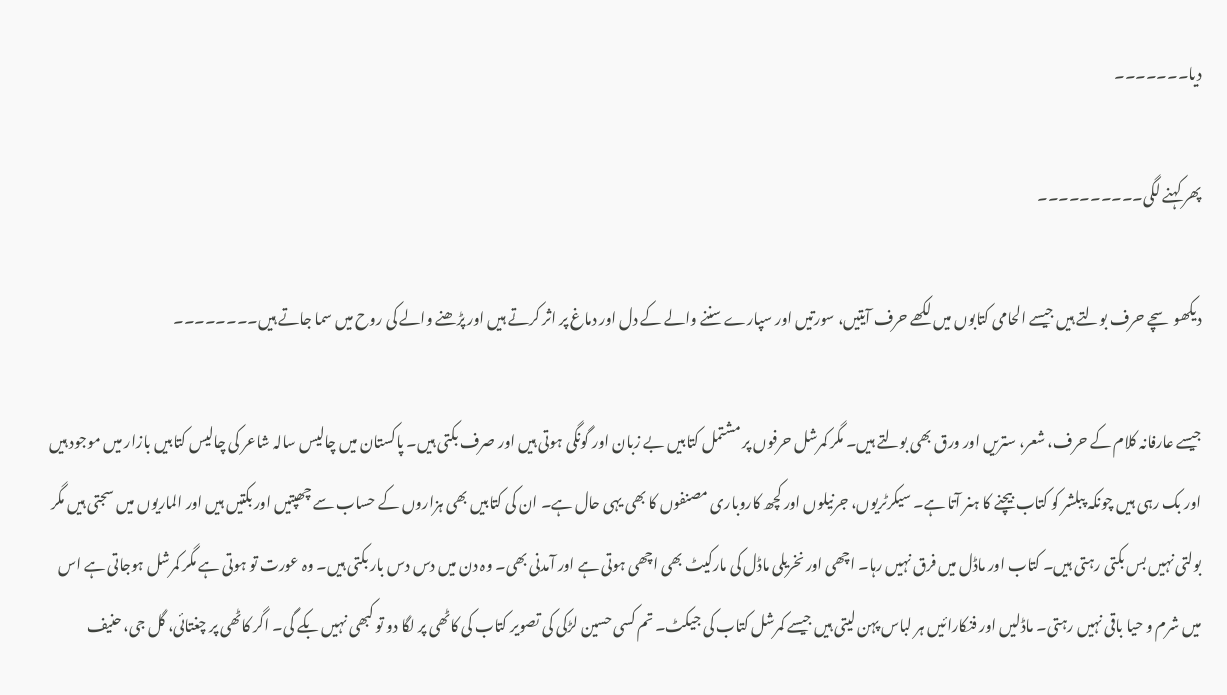دیا۔۔۔۔۔۔۔

پھر کہنے لگی۔۔۔۔۔۔۔۔۔۔

دیکھو سچے حرف بولتے ہیں جیسے الحامی کتابوں میں لکھے حرف آیتیں، سورتیں اور سپارے سننے والے کے دل اور دماغ پر اثر کرتے ہیں اور پڑھنے والے کی روح میں سما جاتے ہیں۔۔۔۔۔۔۔۔

جیسے عارفانہ کلام کے حرف، شعر، ستریں اور ورق بھی بولتے ہیں۔ مگر کمرشل حرفوں پر مشتمل کتابیں بے زبان اور گونگی ہوتی ہیں اور صرف بکتی ہیں۔ پاکستان میں چالیس سالہ شاعر کی چالیس کتابیں بازار میں موجود ہیں اور بک رہی ہیں چونکہ پبلشر کو کتاب بیچنے کا ہنر آتا ہے۔ سیکرٹریوں، جرنیلوں اور کچھ کاروباری مصنفوں کا بھی یہی حال ہے۔ ان کی کتابیں بھی ہزاروں کے حساب سے چھپتیں اور بکتیں ہیں اور الماریوں میں سجتی ہیں مگر بولتی نہیں بس بکتی رہتی ہیں۔ کتاب اور ماڈل میں فرق نہیں رہا۔ اچھی اور نخریلی ماڈل کی مارکیٹ بھی اچھی ہوتی ہے اور آمدنی بھی۔ وہ دن میں دس دس بار بکتی ہیں۔ وہ عورت تو ہوتی ہے مگر کمرشل ہوجاتی ہے اس میں شرم و حیا باقی نہیں رہتی۔ ماڈلیں اور فنکارائیں ہر لباس پہن لیتی ہیں جیسے کمرشل کتاب کی جیکٹ۔ تم کسی حسین لڑکی کی تصویر کتاب کی کاٹھی پر لگا دو تو کبھی نہیں بکے گی۔ اگر کاٹھی پر چغتائی، گل جی، حنیف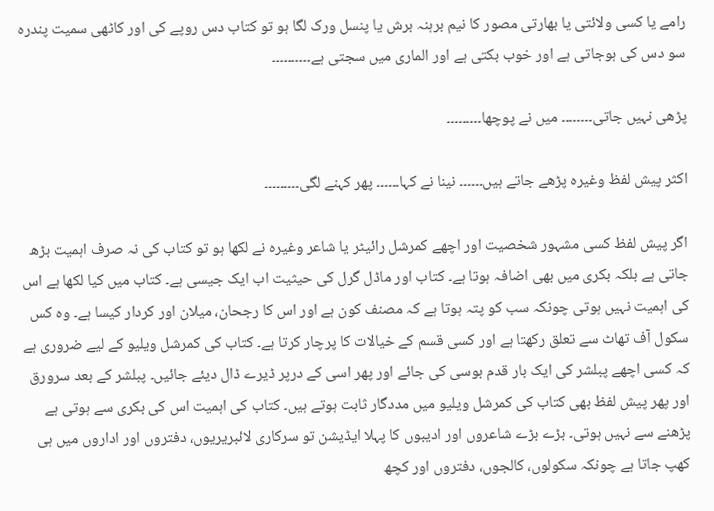رامے یا کسی ولائتی یا بھارتی مصور کا نیم برہنہ برش یا پنسل ورک لگا ہو تو کتاب دس روپے کی اور کاٹھی سمیت پندرہ سو دس کی ہوجاتی ہے اور خوب بکتی ہے اور الماری میں سجتی ہے۔۔۔۔۔۔۔۔۔۔

پڑھی نہیں جاتی۔۔۔۔۔۔۔۔ میں نے پوچھا۔۔۔۔۔۔۔۔۔

اکثر پیش لفظ وغیرہ پڑھے جاتے ہیں۔۔۔۔۔۔ نینا نے کہا۔۔۔۔۔۔ پھر کہنے لگی۔۔۔۔۔۔۔۔۔

اگر پیش لفظ کسی مشہور شخصیت اور اچھے کمرشل رائیٹر یا شاعر وغیرہ نے لکھا ہو تو کتاب کی نہ صرف اہمیت بڑھ جاتی ہے بلکہ بکری میں بھی اضافہ ہوتا ہے۔ کتاب اور ماڈل گرل کی حیثیت اب ایک جیسی ہے۔ کتاب میں کیا لکھا ہے اس کی اہمیت نہیں ہوتی چونکہ سب کو پتہ ہوتا ہے کہ مصنف کون ہے اور اس کا رجحان، میلان اور کردار کیسا ہے۔ وہ کس سکول آف تھاٹ سے تعلق رکھتا ہے اور کسی قسم کے خیالات کا پرچار کرتا ہے۔ کتاب کی کمرشل ویلیو کے لیے ضروری ہے کہ کسی اچھے پبلشر کی ایک بار قدم بوسی کی جائے اور پھر اسی کے درپر ڈیرے ڈال دیئے جائیں۔ پبلشر کے بعد سرورق اور پھر پیش لفظ بھی کتاب کی کمرشل ویلیو میں مددگار ثابت ہوتے ہیں۔ کتاب کی اہمیت اس کی بکری سے ہوتی ہے پڑھنے سے نہیں ہوتی۔ بڑے بڑے شاعروں اور ادیبوں کا پہلا ایڈیشن تو سرکاری لائبریریوں، دفتروں اور اداروں میں ہی کھپ جاتا ہے چونکہ سکولوں، کالجوں، دفتروں اور کچھ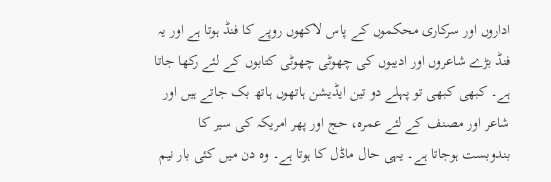اداروں اور سرکاری محکموں کے پاس لاکھوں روپے کا فنڈ ہوتا ہے اور یہ فنڈ بڑے شاعروں اور ادیبوں کی چھوٹی چھوٹی کتابوں کے لئے رکھا جاتا ہے۔ کبھی کبھی تو پہلے دو تین ایڈیشن ہاتھوں ہاتھ بک جاتے ہیں اور شاعر اور مصنف کے لئے عمرہ، حج اور پھر امریکہ کی سیر کا بندوبست ہوجاتا ہے۔ یہی حال ماڈل کا ہوتا ہے۔ وہ دن میں کئی بار نیم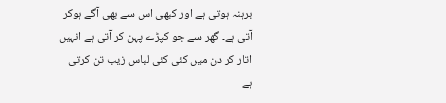برہنہ ہوتی ہے اور کبھی اس سے بھی آگے ہوکر آتی ہے۔ گھر سے جو کپڑے پہن کر آتی ہے انہیں اتار کر دن میں کئی کئی لباس زیب تن کرتی ہے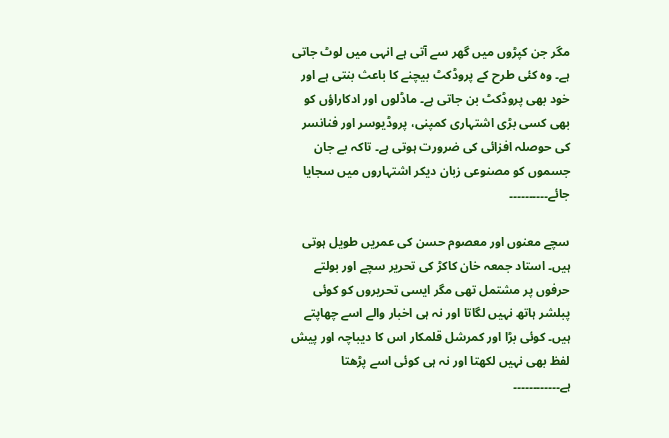مگر جن کپڑوں میں گھر سے آتی ہے انہی میں لوٹ جاتی ہے۔ وہ کئی طرح کے پروڈکٹ بیچنے کا باعث بنتی ہے اور خود بھی پروڈکٹ بن جاتی ہے۔ ماڈلوں اور ادکاراؤں کو بھی کسی بڑی اشتہاری کمپنی، پروڈیوسر اور فنانسر کی حوصلہ افزائی کی ضرورت ہوتی ہے۔ تاکہ بے جان جسموں کو مصنوعی زبان دیکر اشتہاروں میں سجایا جائے۔۔۔۔۔۔۔۔۔۔

سچے معنوں اور معصوم حسن کی عمریں طویل ہوتی ہیں۔ استاد جمعہ خان کاکڑ کی تحریر سچے اور بولتے حرفوں پر مشتمل تھی مگر ایسی تحریروں کو کوئی پبلشر ہاتھ نہیں لگاتا اور نہ ہی اخبار والے اسے چھاپتے ہیں۔ کوئی بڑا اور کمرشل قلمکار اس کا دیباچہ اور پیش لفظ بھی نہیں لکھتا اور نہ ہی کوئی اسے پڑھتا ہے۔۔۔۔۔۔۔۔۔۔۔۔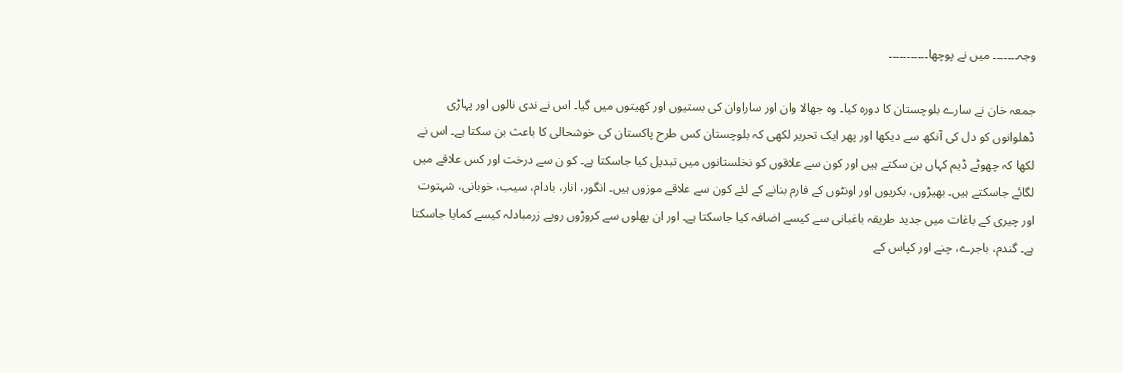وجہ۔۔۔۔۔۔۔ میں نے پوچھا۔۔۔۔۔۔۔۔۔۔۔

جمعہ خان نے سارے بلوچستان کا دورہ کیا۔ وہ جھالا وان اور ساراوان کی بستیوں اور کھیتوں میں گیا۔ اس نے ندی نالوں اور پہاڑی ڈھلوانوں کو دل کی آنکھ سے دیکھا اور پھر ایک تحریر لکھی کہ بلوچستان کس طرح پاکستان کی خوشحالی کا باعث بن سکتا ہے۔ اس نے لکھا کہ چھوٹے ڈیم کہاں بن سکتے ہیں اور کون سے علاقوں کو نخلستانوں میں تبدیل کیا جاسکتا ہے۔ کو ن سے درخت اور کس علاقے میں لگائے جاسکتے ہیں۔ بھیڑوں، بکریوں اور اونٹوں کے فارم بنانے کے لئے کون سے علاقے موزوں ہیں۔ انگور، انار، بادام، سیب، خوبانی، شہتوت اور چیری کے باغات میں جدید طریقہ باغبانی سے کیسے اضافہ کیا جاسکتا ہے۔ اور ان پھلوں سے کروڑوں روپے زرمبادلہ کیسے کمایا جاسکتا ہے۔ گندم، باجرے، چنے اور کپاس کے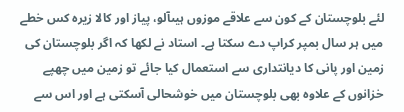لئے بلوچستان کے کون سے علاقے موزوں ہیںآلو، پیاز اور کالا زیرہ کس خطے میں ہر سال بمپر کراپ دے سکتا ہے۔ استاد نے لکھا کہ اگر بلوچستان کی زمین اور پانی کا دیانتداری سے استعمال کیا جائے تو زمین میں چھپے خزانوں کے علاوہ بھی بلوچستان میں خوشحالی آسکتی ہے اور اس سے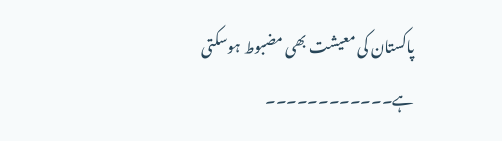پاکستان کی معیشت بھی مضبوط ہوسکتی ہے۔۔۔۔۔۔۔۔۔۔۔۔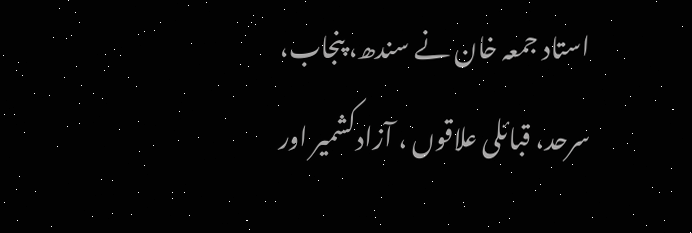استاد جمعہ خان نے سندھ، پنجاب، سرحد، قبائلی علاقوں ، آزادکشمیر اور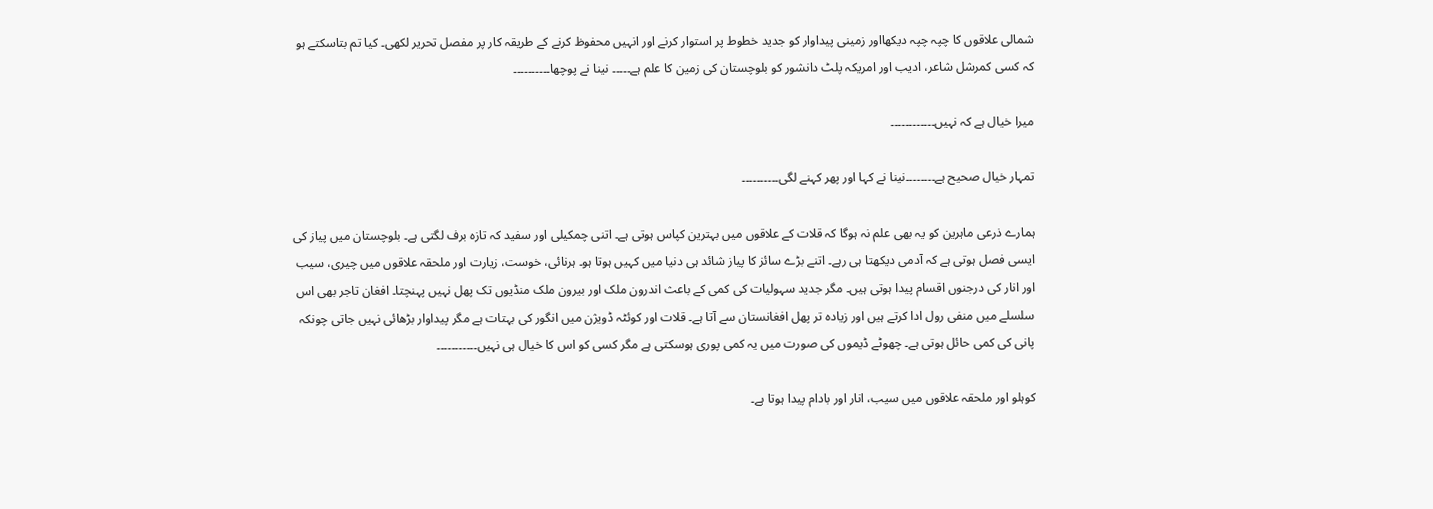شمالی علاقوں کا چپہ چپہ دیکھااور زمینی پیداوار کو جدید خطوط پر استوار کرنے اور انہیں محفوظ کرنے کے طریقہ کار پر مفصل تحریر لکھی۔ کیا تم بتاسکتے ہو کہ کسی کمرشل شاعر، ادیب اور امریکہ پلٹ دانشور کو بلوچستان کی زمین کا علم ہے۔۔۔۔۔ نینا نے پوچھا۔۔۔۔۔۔۔۔۔۔

میرا خیال ہے کہ نہیں۔۔۔۔۔۔۔۔۔۔۔۔

تمہار خیال صحیح ہے۔۔۔۔۔۔۔۔نینا نے کہا اور پھر کہنے لگی۔۔۔۔۔۔۔۔۔۔

ہمارے ذرعی ماہرین کو یہ بھی علم نہ ہوگا کہ قلات کے علاقوں میں بہترین کپاس ہوتی ہے۔ اتنی چمکیلی اور سفید کہ تازہ برف لگتی ہے۔ بلوچستان میں پیاز کی ایسی فصل ہوتی ہے کہ آدمی دیکھتا ہی رہے۔ اتنے بڑے سائز کا پیاز شائد ہی دنیا میں کہیں ہوتا ہو۔ ہرنائی، خوست، زیارت اور ملحقہ علاقوں میں چیری، سیب اور انار کی درجنوں اقسام پیدا ہوتی ہیں۔ مگر جدید سہولیات کی کمی کے باعث اندرون ملک اور بیرون ملک منڈیوں تک پھل نہیں پہنچتا۔ افغان تاجر بھی اس سلسلے میں منفی رول ادا کرتے ہیں اور زیادہ تر پھل افغانستان سے آتا ہے۔ قلات اور کوئٹہ ڈویژن میں انگور کی بہتات ہے مگر پیداوار بڑھائی نہیں جاتی چونکہ پانی کی کمی حائل ہوتی ہے۔ چھوٹے ڈیموں کی صورت میں یہ کمی پوری ہوسکتی ہے مگر کسی کو اس کا خیال ہی نہیں۔۔۔۔۔۔۔۔۔۔۔

کوہلو اور ملحقہ علاقوں میں سیب، انار اور بادام پیدا ہوتا ہے۔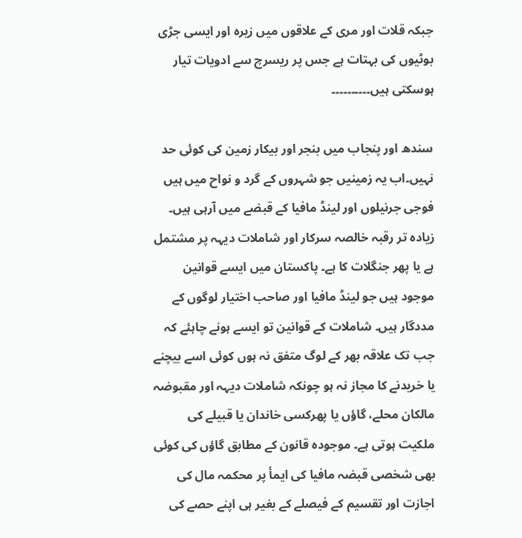جبکہ قلات اور مری کے علاقوں میں زیرہ اور ایسی جڑی بوٹیوں کی بہتات ہے جس پر ریسرچ سے ادویات تیار ہوسکتی ہیں۔۔۔۔۔۔۔۔۔۔

سندھ اور پنجاب میں بنجر اور بیکار زمین کی کوئی حد نہیں۔اب یہ زمینیں جو شہروں کے گرد و نواح میں ہیں فوجی جرنیلوں اور لینڈ مافیا کے قبضے میں آرہی ہیں۔ زیادہ تر رقبہ خالصہ سرکار اور شاملات دیہہ پر مشتمل ہے یا پھر جنگلات کا ہے۔ پاکستان میں ایسے قوانین موجود ہیں جو لینڈ مافیا اور صاحب اختیار لوگوں کے مددگار ہیں۔ شاملات کے قوانین تو ایسے ہونے چاہئے کہ جب تک علاقہ بھر کے لوگ متفق نہ ہوں کوئی اسے بیچنے یا خریدنے کا مجاز نہ ہو چونکہ شاملات دیہہ اور مقبوضہ مالکان محلے، گاؤں یا پھرکسی خاندان یا قبیلے کی ملکیت ہوتی ہے۔ موجودہ قانون کے مطابق گاؤں کی کوئی بھی شخصی قبضہ مافیا کی ایمأ پر محکمہ مال کی اجازت اور تقسیم کے فیصلے کے بغیر ہی اپنے حصے کی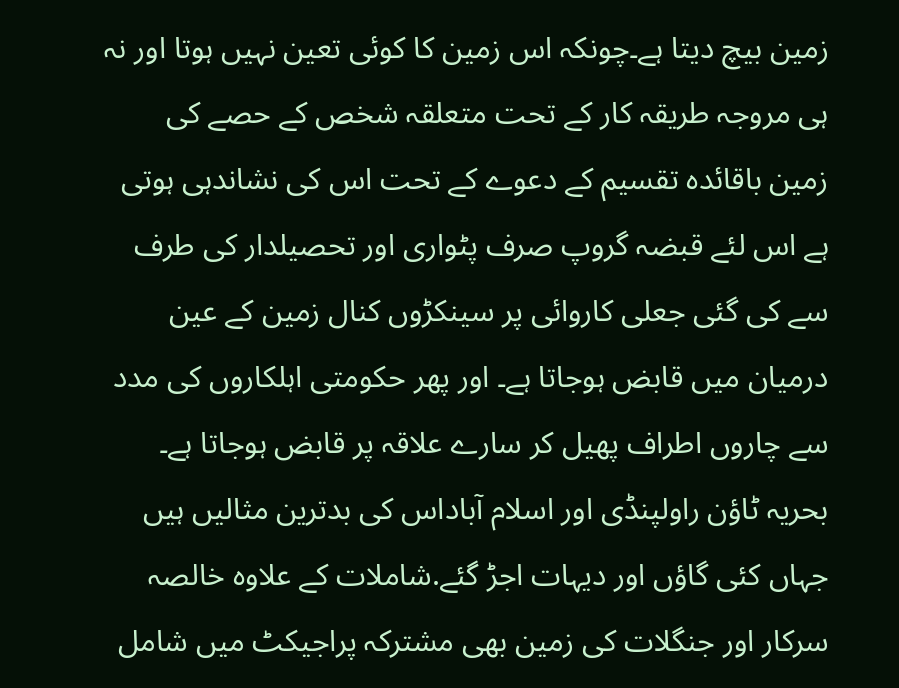زمین بیچ دیتا ہے۔چونکہ اس زمین کا کوئی تعین نہیں ہوتا اور نہ ہی مروجہ طریقہ کار کے تحت متعلقہ شخص کے حصے کی زمین باقائدہ تقسیم کے دعوے کے تحت اس کی نشاندہی ہوتی ہے اس لئے قبضہ گروپ صرف پٹواری اور تحصیلدار کی طرف سے کی گئی جعلی کاروائی پر سینکڑوں کنال زمین کے عین درمیان میں قابض ہوجاتا ہے۔ اور پھر حکومتی اہلکاروں کی مدد سے چاروں اطراف پھیل کر سارے علاقہ پر قابض ہوجاتا ہے۔ بحریہ ٹاؤن راولپنڈی اور اسلام آباداس کی بدترین مثالیں ہیں جہاں کئی گاؤں اور دیہات اجڑ گئے.شاملات کے علاوہ خالصہ سرکار اور جنگلات کی زمین بھی مشترکہ پراجیکٹ میں شامل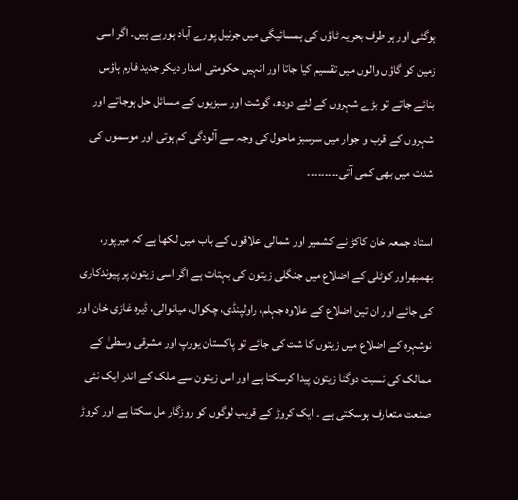ہوگئی اور ہر طرف بحریہ ٹاؤں کی ہمسائیگی میں جرنیل پورے آباد ہورہے ہیں۔ اگر اسی زمین کو گاؤں والوں میں تقسیم کیا جاتا اور انہیں حکومتی امدار دیکر جدید فارم ہاؤس بنائے جاتے تو بڑے شہروں کے لئے دودھ، گوشت اور سبزیوں کے مسائل حل ہوجاتے اور شہروں کے قرب و جوار میں سرسبز ماحول کی وجہ سے آلودگی کم ہوتی اور موسموں کی شدت میں بھی کمی آتی۔۔۔۔۔۔۔۔۔

استاد جمعہ خان کاکڑ نے کشمیر اور شمالی علاقوں کے باب میں لکھا ہے کہ میرپور، بھمبھراور کوٹلی کے اضلاع میں جنگلی زیتون کی بہتات ہے اگر اسی زیتون پر پیوندکاری کی جائے اور ان تین اضلاع کے علاوہ جہلم، راولپنڈی، چکوال، میانوالی، ڈیرہ غازی خان اور نوشہرہ کے اضلاع میں زیتوں کا شت کی جائے تو پاکستان یورپ اور مشرقی وسطیٰ کے ممالک کی نسبت دوگنا زیتون پیدا کرسکتا ہے اور اس زیتون سے ملک کے اندر ایک نئی صنعت متعارف ہوسکتی ہے ۔ ایک کروڑ کے قریب لوگوں کو روزگار مل سکتا ہے اور کروڑ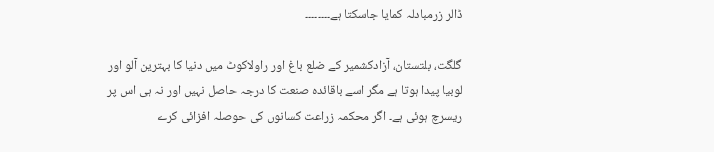ڈالر زرمبادلہ کمایا جاسکتا ہے۔۔۔۔۔۔۔۔

گلگت، بلتستان، آزادکشمیر کے ضلع باغ اور راولاکوٹ میں دنیا کا بہترین آلو اور لوبیا پیدا ہوتا ہے مگر اسے باقائدہ صنعت کا درجہ حاصل نہیں اور نہ ہی اس پر ریسرچ ہوئی ہے۔ اگر محکمہ زراعت کسانوں کی حوصلہ افزائی کرے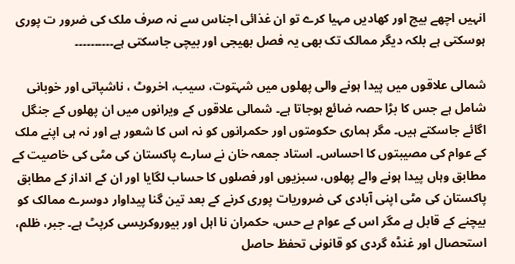انہیں اچھے بیج اور کھادیں مہیا کرے تو ان غذائی اجناس سے نہ صرف ملک کی ضرور ت پوری ہوسکتی ہے بلکہ دیگر ممالک تک بھی یہ فصل بھیجی اور بیچی جاسکتی ہے۔۔۔۔۔۔۔۔۔۔

شمالی علاقوں میں پیدا ہونے والی پھلوں میں شہتوت، سیب، اخروٹ ، ناشپاتی اور خوبانی شامل ہے جس کا بڑا حصہ ضائع ہوجاتا ہے۔ شمالی علاقوں کے ویرانوں میں ان پھلوں کے جنگل اگائے جاسکتے ہیں۔ مگر ہماری حکومتوں اور حکمرانوں کو نہ اس کا شعور ہے اور نہ ہی اپنے ملک کے عوام کی مصیبتوں کا احساس۔ استاد جمعہ خان نے سارے پاکستان کی مٹی کی خاصیت کے مطابق وہاں پیدا ہونے والے پھلوں، سبزیوں اور فصلوں کا حساب لگایا اور ان کے انداز کے مطابق پاکستان کی مٹی اپنی آبادی کی ضروریات پوری کرنے کے بعد تین گنا پیداوار دوسرے ممالک کو بیچنے کے قابل ہے مگر اس کے عوام بے حس، حکمران نا اہل اور بیوروکریسی کرپٹ ہے۔ جبر، ظلم، استحصال اور غنڈہ گردی کو قانونی تحفظ حاصل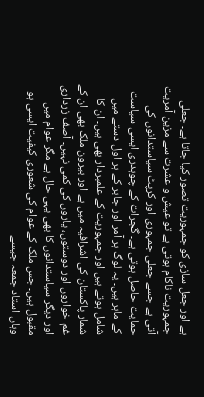ہے اور جعل سازی کو جمہوریت تصور کیا جاتا ہے۔ جعلی جمہوریت ناکام ہوتی ہے تو عیش و عشرت سے مزین آمریت آتی ہے جسے جعلی جمہوری اور کرپٹ سیاستدانوں کی حمایت حاصل ہوتی ہے۔ گجرات کے چوہدری ایسی سیاست کے ماہر ہیں۔ یہ لوگ ہر آمر اور جابر کے ہر اول دستے میں شامل ہوتے ہیں اور جمہوریت کے علمبردار بھی ہیں۔ ان کا شمار پاکستان کی اشرافیہ میں ہے اور بیرون ملک بھی ان کے غم خواروں اور دوستوں، یاروں کی کمی نہیں۔ آصف زرداری اور دیگر سیاستدانوں کا بھی یہی حال ہے مگر عوام میں مقبول ہیں۔ جس ملک کے عوام کی شعوری کیفیت ایسی ہو وہاں استاد جمعہ جیسے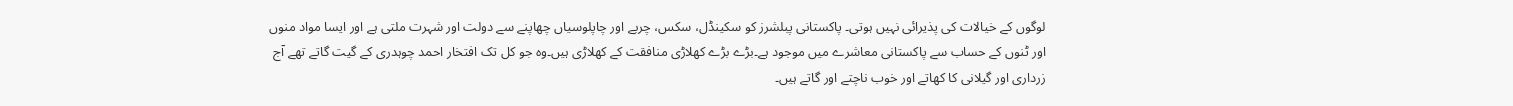لوگوں کے خیالات کی پذیرائی نہیں ہوتی۔ پاکستانی پبلشرز کو سکینڈل، سکس، چربے اور چاپلوسیاں چھاپنے سے دولت اور شہرت ملتی ہے اور ایسا مواد منوں اور ٹنوں کے حساب سے پاکستانی معاشرے میں موجود ہے۔بڑے بڑے کھلاڑی منافقت کے کھلاڑی ہیں۔وہ جو کل تک افتخار احمد چوہدری کے گیت گاتے تھے آج زرداری اور گیلانی کا کھاتے اور خوب ناچتے اور گاتے ہیں۔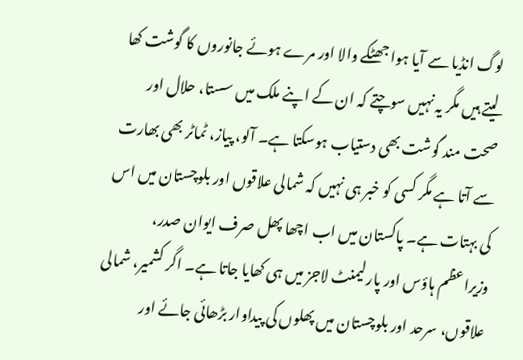لوگ انڈیا سے آیا ہوا جھٹکے والا اور مرے ہوئے جانوروں کا گوشت کھا لیتے ہیں مگر یہ نہیں سوچتے کہ ان کے اپنے ملک میں سستا، حلال اور صحت مند گوشت بھی دستیاب ہوسکتا ہے۔ آلو، پیاز، ٹماٹر بھی بھارت سے آتا ہے مگر کسی کو خبر ہی نہیں کہ شمالی علاقوں اور بلوچستان میں اس کی بہتات ہے۔ پاکستان میں اب اچھا پھل صرف ایوان صدر، وزیراعظم ہاؤس اور پارلیمنٹ لاجز میں ہی کھایا جاتا ہے۔ اگر کشمیر، شمالی علاقوں، سرحد اور بلوچستان میں پھلوں کی پیداوار بڑھائی جائے اور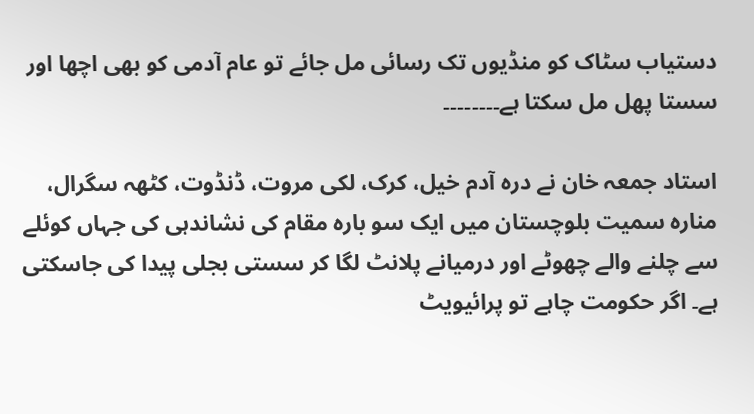دستیاب سٹاک کو منڈیوں تک رسائی مل جائے تو عام آدمی کو بھی اچھا اور سستا پھل مل سکتا ہے۔۔۔۔۔۔۔۔

استاد جمعہ خان نے درہ آدم خیل، کرک، لکی مروت، ڈنڈوت، کٹھہ سگرال، منارہ سمیت بلوچستان میں ایک سو بارہ مقام کی نشاندہی کی جہاں کوئلے سے چلنے والے چھوٹے اور درمیانے پلانٹ لگا کر سستی بجلی پیدا کی جاسکتی ہے۔ اگر حکومت چاہے تو پرائیویٹ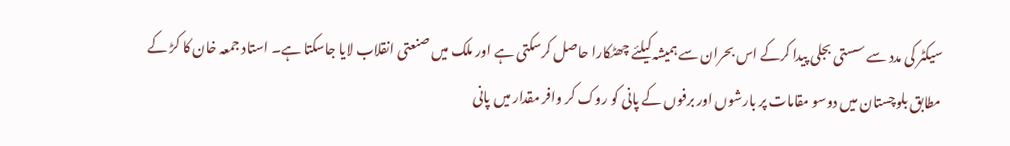سیکٹر کی مدد سے سستی بجلی پیدا کرکے اس بحران سے ہمیشہ کیلئے چھٹکارا حاصل کرسکتی ہے اور ملک میں صنعتی انقلاب لایا جاسکتا ہے۔ استاد جمعہ خان کا کڑ کے مطابق بلوچستان میں دوسو مقامات پر بارشوں اور برفوں کے پانی کو روک کر وافر مقدار میں پانی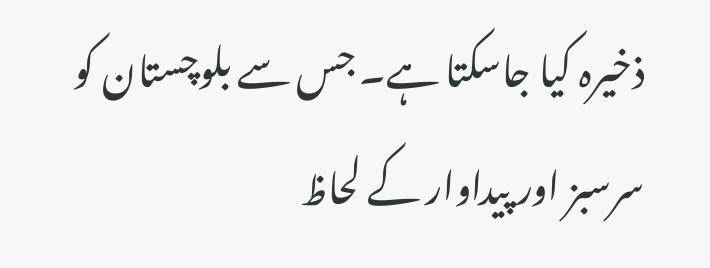ذخیرہ کیا جاسکتا ہے۔ جس سے بلوچستان کو سرسبز اور پیداوار کے لحاظ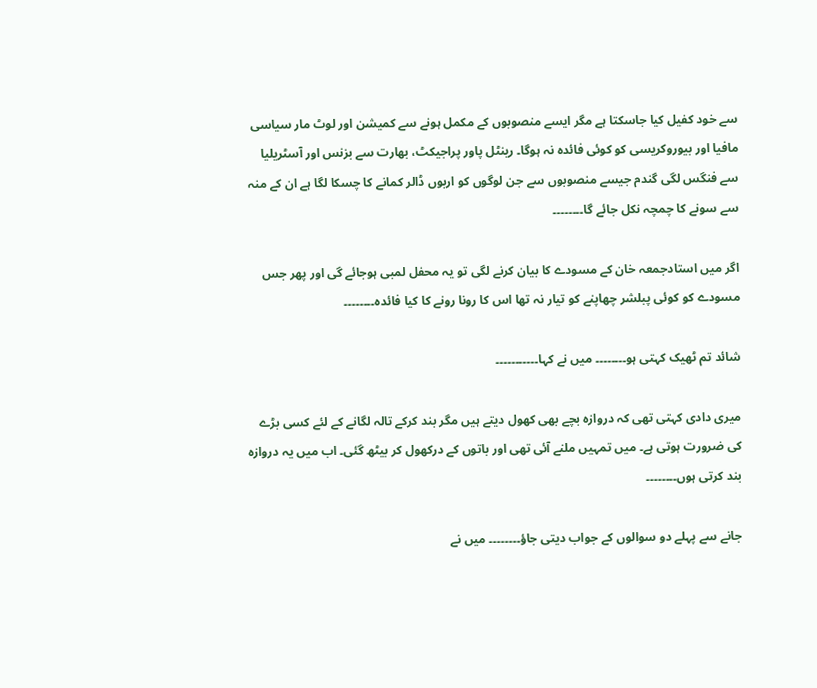سے خود کفیل کیا جاسکتا ہے مگر ایسے منصوبوں کے مکمل ہونے سے کمیشن اور لوٹ مار سیاسی مافیا اور بیوروکریسی کو کوئی فائدہ نہ ہوگا۔ رینٹل پاور پراجیکٹ، بھارت سے بزنس اور آسٹریلیا سے فنگس لگی گندم جیسے منصوبوں سے جن لوگوں کو اربوں ڈالر کمانے کا چسکا لگا ہے ان کے منہ سے سونے کا چمچہ نکل جائے گا۔۔۔۔۔۔۔۔

اگر میں استادجمعہ خان کے مسودے کا بیان کرنے لگی تو یہ محفل لمبی ہوجائے گی اور پھر جس مسودے کو کوئی پبلشر چھاپنے کو تیار نہ تھا اس کا رونا رونے کا کیا فائدہ۔۔۔۔۔۔۔۔

شائد تم ٹھیک کہتی ہو۔۔۔۔۔۔۔۔ میں نے کہا۔۔۔۔۔۔۔۔۔۔۔

میری دادی کہتی تھی کہ دروازہ بچے بھی کھول دیتے ہیں مگر بند کرکے تالہ لگانے کے لئے کسی بڑے کی ضرورت ہوتی ہے۔ میں تمہیں ملنے آئی تھی اور باتوں کے درکھول کر بیٹھ گئی۔ اب میں یہ دروازہ بند کرتی ہوں۔۔۔۔۔۔۔۔

جانے سے پہلے دو سوالوں کے جواب دیتی جاؤ۔۔۔۔۔۔۔۔ میں نے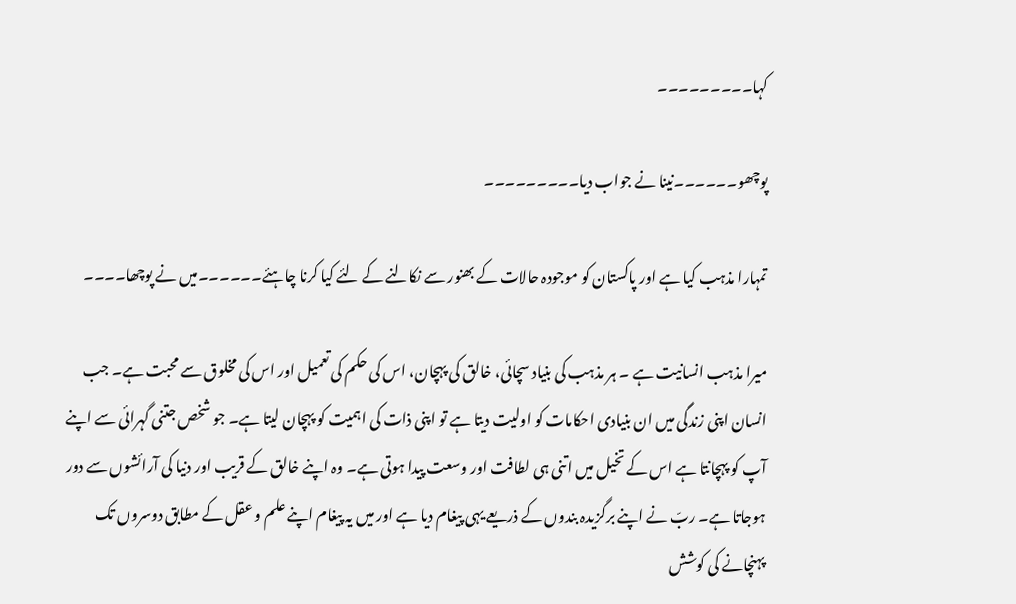کہا۔۔۔۔۔۔۔۔۔

پوچھو۔۔۔۔۔۔نینا نے جواب دیا۔۔۔۔۔۔۔۔۔

تمہارا مذہب کیا ہے اور پاکستان کو موجودہ حالات کے بھنور سے نکالنے کے لئے کیا کرنا چاہئے۔۔۔۔۔۔میں نے پوچھا۔۔۔۔

میرا مذہب انسانیت ہے ۔ ہر مذہب کی بنیاد سچائی، خالق کی پہچان، اس کی حکم کی تعمیل اور اس کی مخلوق سے محبت ہے۔ جب انسان اپنی زندگی میں ان بنیادی احکامات کو اولیت دیتا ہے تو اپنی ذات کی اہمیت کو پہچان لیتا ہے۔ جو شخص جتنی گہرائی سے اپنے آپ کو پہچانتا ہے اس کے تخیل میں اتنی ہی لطافت اور وسعت پیدا ہوتی ہے۔ وہ اپنے خالق کے قریب اور دنیا کی آرائشوں سے دور ہوجاتا ہے۔ ربّ نے اپنے برگزیدہ بندوں کے ذریعے یہی پیغام دیا ہے اور میں یہ پیغام اپنے علم و عقل کے مطابق دوسروں تک پہنچانے کی کوشش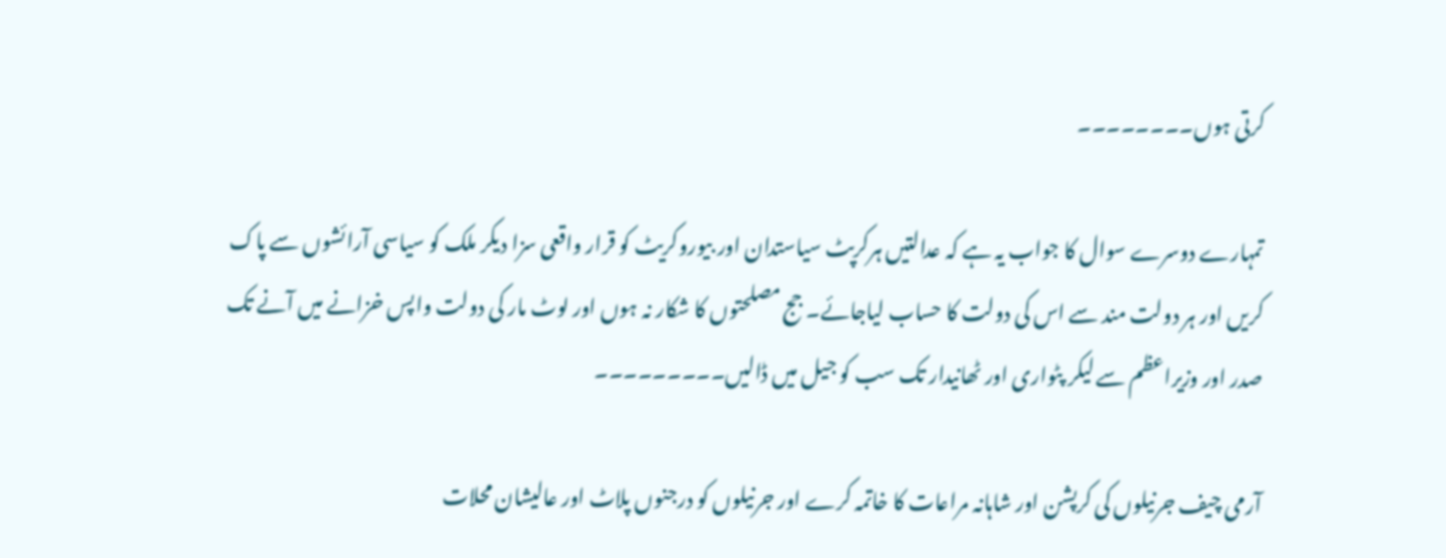کرتی ہوں۔۔۔۔۔۔۔۔

تمہارے دوسرے سوال کا جواب یہ ہے کہ عدالتیں ہرکرپٹ سیاستدان اور بیوروکریٹ کو قرار واقعی سزا دیکر ملک کو سیاسی آرائشوں سے پاک کریں اور ہر دولت مند سے اس کی دولت کا حساب لیاجائے۔ جج مصلحتوں کا شکار نہ ہوں اور لوٹ مار کی دولت واپس خزانے میں آنے تک صدر اور وزیراعظم سے لیکر پٹواری اور ٹھانیدار تک سب کو جیل میں ڈالیں۔۔۔۔۔۔۔۔۔

آرمی چیف جرنیلوں کی کرپشن اور شاہانہ مراعات کا خاتمہ کرے اور جرنیلوں کو درجنوں پلاٹ اور عالیشان محلات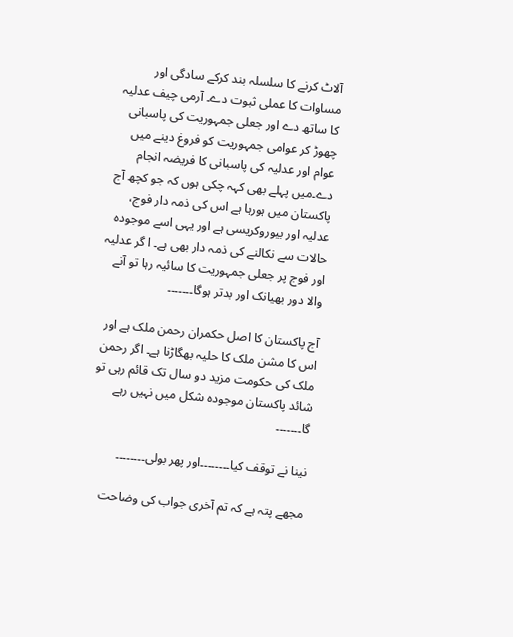آلاٹ کرنے کا سلسلہ بند کرکے سادگی اور مساوات کا عملی ثبوت دے۔ آرمی چیف عدلیہ کا ساتھ دے اور جعلی جمہوریت کی پاسبانی چھوڑ کر عوامی جمہوریت کو فروغ دینے میں عوام اور عدلیہ کی پاسبانی کا فریضہ انجام دے۔میں پہلے بھی کہہ چکی ہوں کہ جو کچھ آج پاکستان میں ہورہا ہے اس کی ذمہ دار فوج، عدلیہ اور بیوروکریسی ہے اور یہی اسے موجودہ حالات سے نکالنے کی ذمہ دار بھی ہے۔ ا گر عدلیہ اور فوج پر جعلی جمہوریت کا سائیہ رہا تو آنے والا دور بھیانک اور بدتر ہوگا۔۔۔۔۔۔۔

آج پاکستان کا اصل حکمران رحمن ملک ہے اور اس کا مشن ملک کا حلیہ بھگاڑنا ہے۔ اگر رحمن ملک کی حکومت مزید دو سال تک قائم رہی تو شائد پاکستان موجودہ شکل میں نہیں رہے گا۔۔۔۔۔۔۔

نینا نے توقف کیا۔۔۔۔۔۔۔۔اور پھر بولی۔۔۔۔۔۔۔۔

مجھے پتہ ہے کہ تم آخری جواب کی وضاحت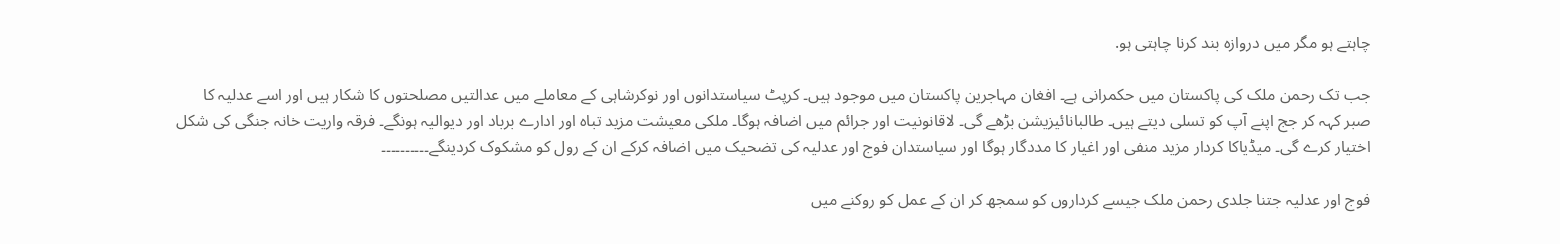چاہتے ہو مگر میں دروازہ بند کرنا چاہتی ہو.

جب تک رحمن ملک کی پاکستان میں حکمرانی ہے۔ افغان مہاجرین پاکستان میں موجود ہیں۔ کرپٹ سیاستدانوں اور نوکرشاہی کے معاملے میں عدالتیں مصلحتوں کا شکار ہیں اور اسے عدلیہ کا صبر کہہ کر جج اپنے آپ کو تسلی دیتے ہیں۔ طالبانائیزیشن بڑھے گی۔ لاقانونیت اور جرائم میں اضافہ ہوگا۔ ملکی معیشت مزید تباہ اور ادارے برباد اور دیوالیہ ہونگے۔ فرقہ واریت خانہ جنگی کی شکل اختیار کرے گی۔ میڈیاکا کردار مزید منفی اور اغیار کا مددگار ہوگا اور سیاستدان فوج اور عدلیہ کی تضحیک میں اضافہ کرکے ان کے رول کو مشکوک کردینگے۔۔۔۔۔۔۔۔۔۔

فوج اور عدلیہ جتنا جلدی رحمن ملک جیسے کرداروں کو سمجھ کر ان کے عمل کو روکنے میں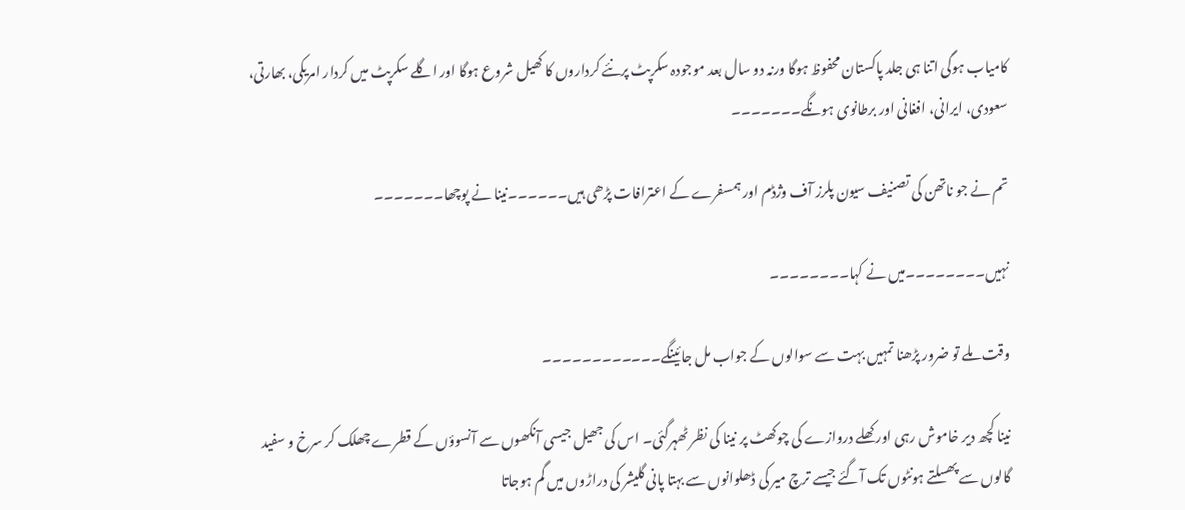کامیاب ہوگی اتنا ہی جلد پاکستان محفوظ ہوگا ورنہ دو سال بعد موجودہ سکرپٹ پرنئے کرداروں کا کھیل شروع ہوگا اور اگلے سکرپٹ میں کردار امریکی، بھارتی، سعودی، ایرانی، افغانی اور برطانوی ہونگے۔۔۔۔۔۔۔

تم نے جو ناتھن کی تصنیف سیون پلرز آف وژڈم اور ہمسفرے کے اعترافات پڑھی ہیں۔۔۔۔۔۔نینا نے پوچھا۔۔۔۔۔۔۔

نہیں۔۔۔۔۔۔۔۔میں نے کہا۔۔۔۔۔۔۔۔

وقت ملے تو ضرور پڑھنا تمہیں بہت سے سوالوں کے جواب مل جائینگے۔۔۔۔۔۔۔۔۔۔۔۔

نینا کچھ دیر خاموش رہی اور کھلے دروازے کی چوکھٹ پر نینا کی نظر ٹھہرگئی۔ اس کی جھیل جیسی آنکھوں سے آنسوؤں کے قطرے چھلک کر سرخ و سفید گالوں سے پھسلتے ہونٹوں تک آگئے جیسے ترچ میر کی ڈھلوانوں سے بہتا پانی گلیشر کی دراڑوں میں گم ہوجاتا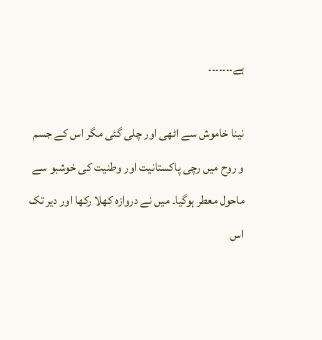ہے۔۔۔۔۔۔۔

نینا خاموش سے اٹھی اور چلی گئی مگر اس کے جسم و روح میں رچی پاکستانیت اور وطنیت کی خوشبو سے ماحول معطر ہوگیا۔ میں نے دروازہ کھلا رکھا اور دیر تک اس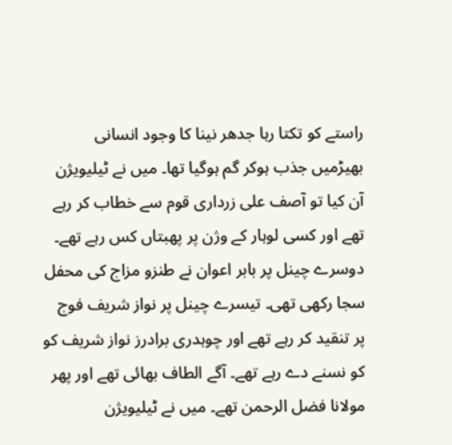راستے کو تکتا رہا جدھر نینا کا وجود انسانی بھیڑمیں جذب ہوکر گم ہوگیا تھا۔ میں نے ٹیلیویژن آن کیا تو آصف علی زرداری قوم سے خطاب کر رہے تھے اور کسی لوہار کے وژن پر پھبتاں کس رہے تھے۔ دوسرے چینل پر بابر اعوان نے طنزو مزاج کی محفل سجا رکھی تھی۔ تیسرے چینل پر نواز شریف فوج پر تنقید کر رہے تھے اور چوہدری برادرز نواز شریف کو کو نسنے دے رہے تھے۔ آگے الطاف بھائی تھے اور پھر مولانا فضل الرحمن تھے۔ میں نے ٹیلیویژن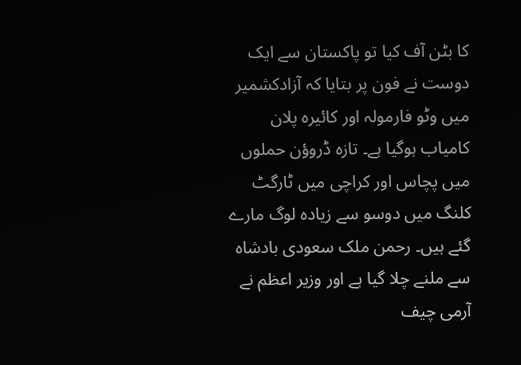کا بٹن آف کیا تو پاکستان سے ایک دوست نے فون پر بتایا کہ آزادکشمیر میں وٹو فارمولہ اور کائیرہ پلان کامیاب ہوگیا ہے۔ تازہ ڈروؤن حملوں میں پچاس اور کراچی میں ٹارگٹ کلنگ میں دوسو سے زیادہ لوگ مارے گئے ہیں۔ رحمن ملک سعودی بادشاہ سے ملنے چلا گیا ہے اور وزیر اعظم نے آرمی چیف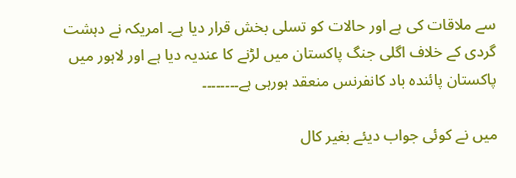سے ملاقات کی ہے اور حالات کو تسلی بخش قرار دیا ہے۔ امریکہ نے دہشت گردی کے خلاف اگلی جنگ پاکستان میں لڑنے کا عندیہ دیا ہے اور لاہور میں پاکستان پائندہ باد کانفرنس منعقد ہورہی ہے۔۔۔۔۔۔۔۔

میں نے کوئی جواب دیئے بغیر کال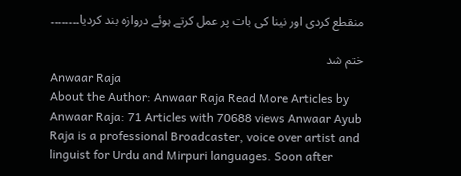منقطع کردی اور نینا کی بات پر عمل کرتے ہوئے دروازہ بند کردیا۔۔۔۔۔۔۔۔

ختم شد
Anwaar Raja
About the Author: Anwaar Raja Read More Articles by Anwaar Raja: 71 Articles with 70688 views Anwaar Ayub Raja is a professional Broadcaster, voice over artist and linguist for Urdu and Mirpuri languages. Soon after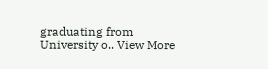graduating from University o.. View More